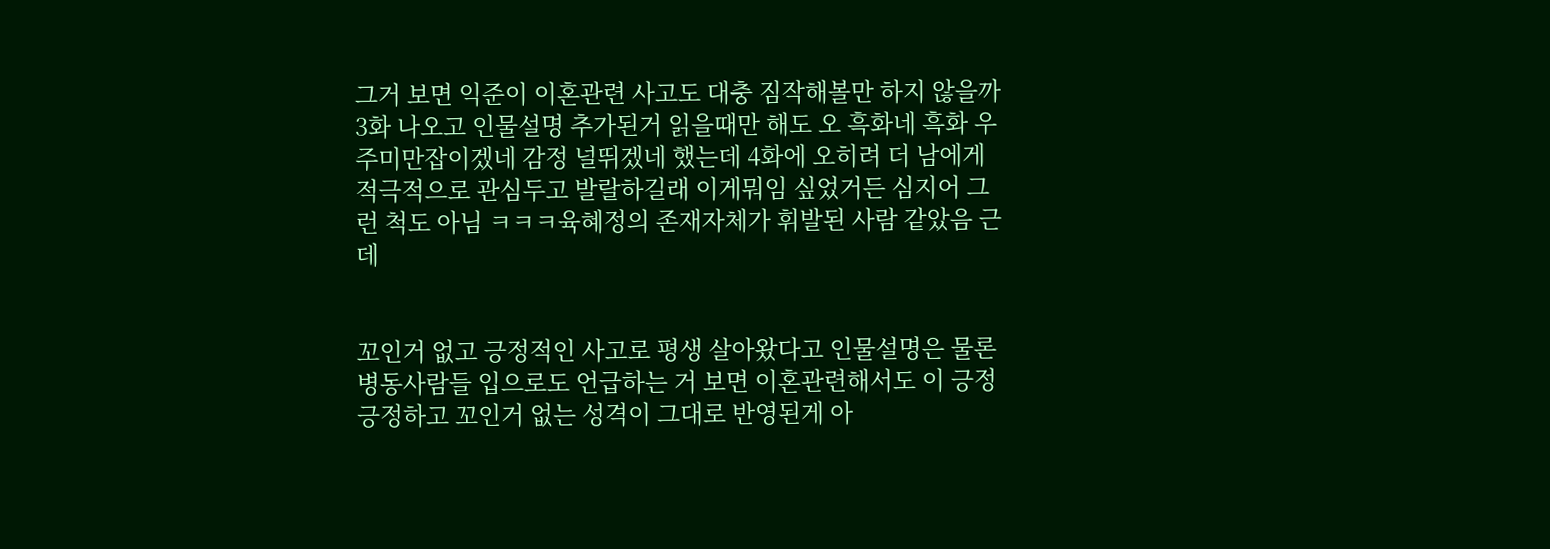그거 보면 익준이 이혼관련 사고도 대충 짐작해볼만 하지 않을까
3화 나오고 인물설명 추가된거 읽을때만 해도 오 흑화네 흑화 우주미만잡이겠네 감정 널뛰겠네 했는데 4화에 오히려 더 남에게 적극적으로 관심두고 발랄하길래 이게뭐임 싶었거든 심지어 그런 척도 아님 ㅋㅋㅋ육혜정의 존재자체가 휘발된 사람 같았음 근데


꼬인거 없고 긍정적인 사고로 평생 살아왔다고 인물설명은 물론 병동사람들 입으로도 언급하는 거 보면 이혼관련해서도 이 긍정긍정하고 꼬인거 없는 성격이 그대로 반영된게 아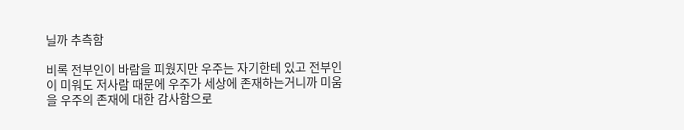닐까 추측함

비록 전부인이 바람을 피웠지만 우주는 자기한테 있고 전부인이 미워도 저사람 때문에 우주가 세상에 존재하는거니까 미움을 우주의 존재에 대한 감사함으로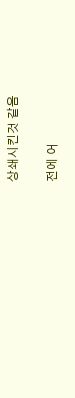상쇄시킨것 같음

전에 어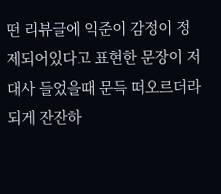떤 리뷰글에 익준이 감정이 정제되어있다고 표현한 문장이 저 대사 들었을때 문득 떠오르더라 되게 잔잔하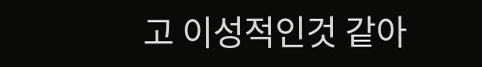고 이성적인것 같아